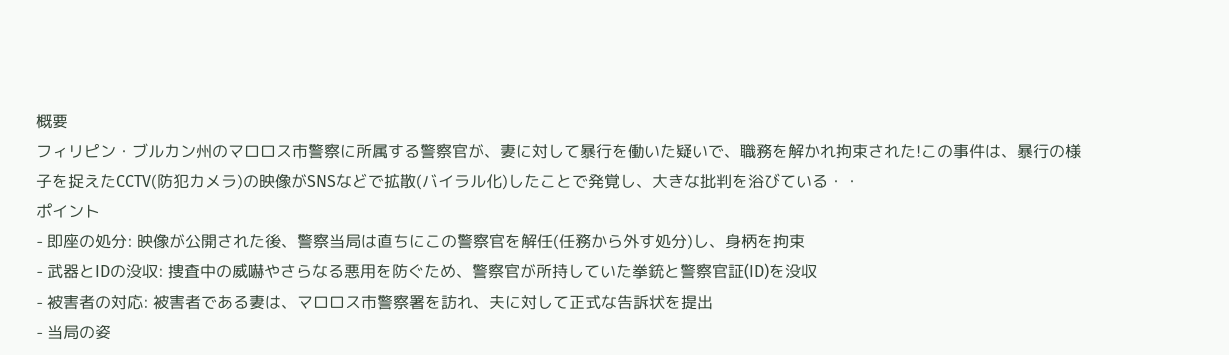概要
フィリピン・ブルカン州のマロロス市警察に所属する警察官が、妻に対して暴行を働いた疑いで、職務を解かれ拘束された!この事件は、暴行の様子を捉えたCCTV(防犯カメラ)の映像がSNSなどで拡散(バイラル化)したことで発覚し、大きな批判を浴びている・・
ポイント
- 即座の処分: 映像が公開された後、警察当局は直ちにこの警察官を解任(任務から外す処分)し、身柄を拘束
- 武器とIDの没収: 捜査中の威嚇やさらなる悪用を防ぐため、警察官が所持していた拳銃と警察官証(ID)を没収
- 被害者の対応: 被害者である妻は、マロロス市警察署を訪れ、夫に対して正式な告訴状を提出
- 当局の姿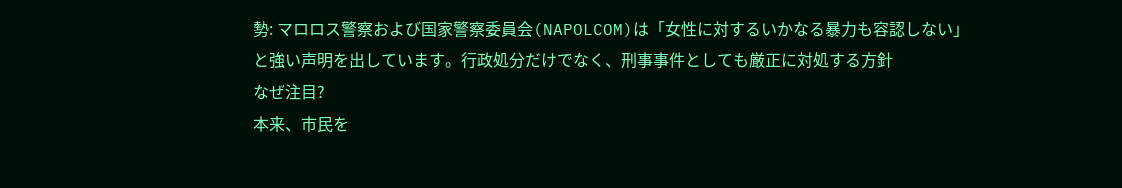勢: マロロス警察および国家警察委員会(NAPOLCOM)は「女性に対するいかなる暴力も容認しない」と強い声明を出しています。行政処分だけでなく、刑事事件としても厳正に対処する方針
なぜ注目?
本来、市民を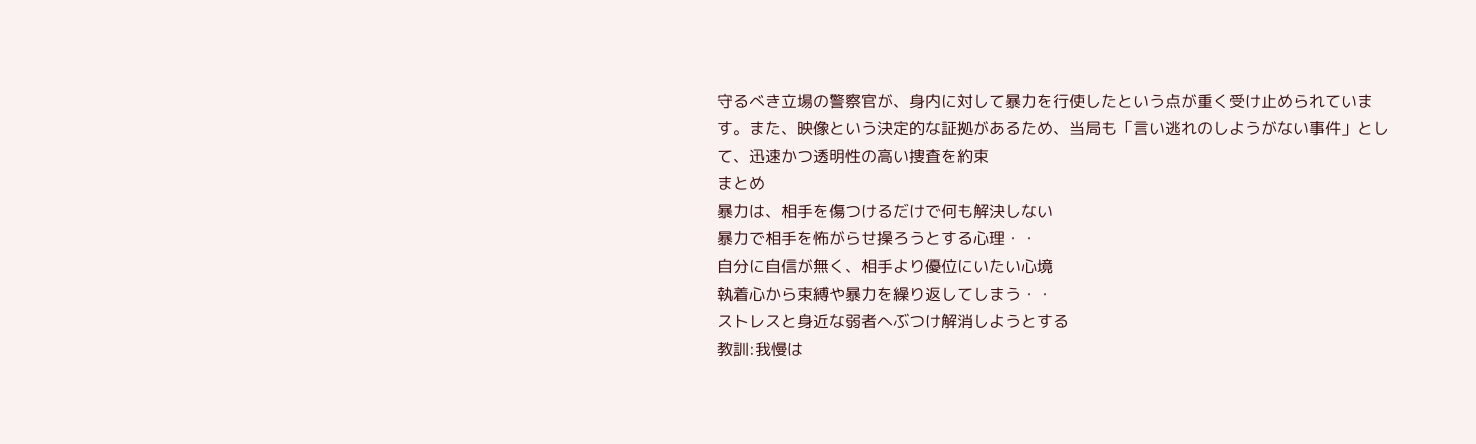守るべき立場の警察官が、身内に対して暴力を行使したという点が重く受け止められています。また、映像という決定的な証拠があるため、当局も「言い逃れのしようがない事件」として、迅速かつ透明性の高い捜査を約束
まとめ
暴力は、相手を傷つけるだけで何も解決しない
暴力で相手を怖がらせ操ろうとする心理・・
自分に自信が無く、相手より優位にいたい心境
執着心から束縛や暴力を繰り返してしまう・・
ストレスと身近な弱者へぶつけ解消しようとする
教訓:我慢は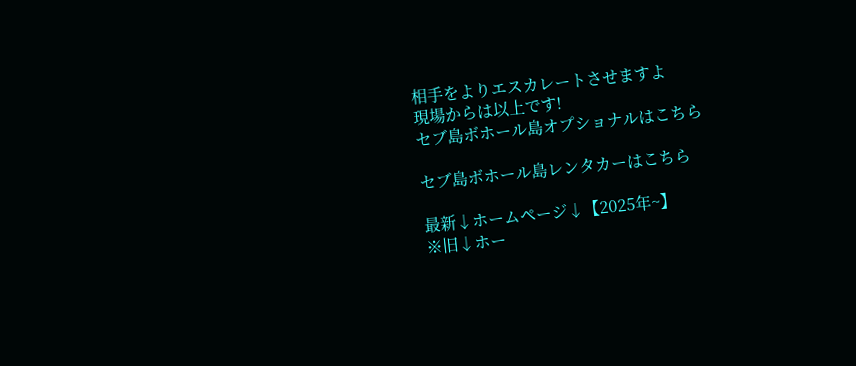相手をよりエスカレートさせますよ
現場からは以上です!
セブ島ボホール島オプショナルはこちら

セブ島ボホール島レンタカーはこちら

最新↓ホームページ↓【2025年~】
※旧↓ホー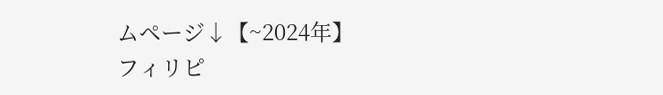ムページ↓【~2024年】
フィリピ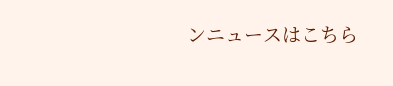ンニュースはこちら